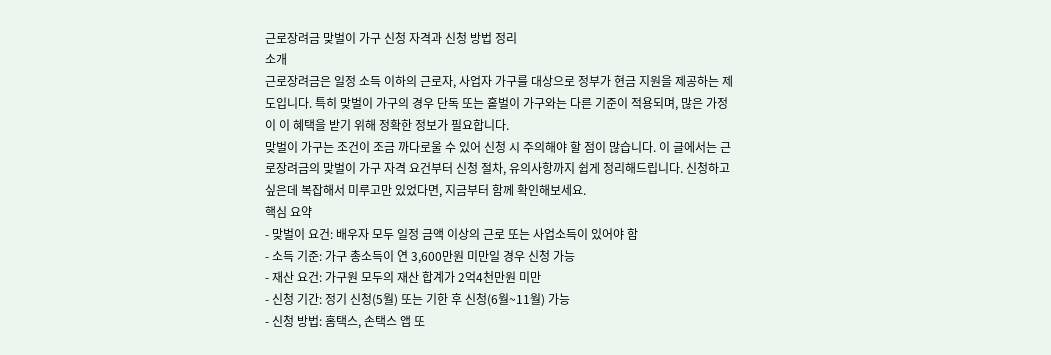근로장려금 맞벌이 가구 신청 자격과 신청 방법 정리
소개
근로장려금은 일정 소득 이하의 근로자, 사업자 가구를 대상으로 정부가 현금 지원을 제공하는 제도입니다. 특히 맞벌이 가구의 경우 단독 또는 홑벌이 가구와는 다른 기준이 적용되며, 많은 가정이 이 혜택을 받기 위해 정확한 정보가 필요합니다.
맞벌이 가구는 조건이 조금 까다로울 수 있어 신청 시 주의해야 할 점이 많습니다. 이 글에서는 근로장려금의 맞벌이 가구 자격 요건부터 신청 절차, 유의사항까지 쉽게 정리해드립니다. 신청하고 싶은데 복잡해서 미루고만 있었다면, 지금부터 함께 확인해보세요.
핵심 요약
- 맞벌이 요건: 배우자 모두 일정 금액 이상의 근로 또는 사업소득이 있어야 함
- 소득 기준: 가구 총소득이 연 3,600만원 미만일 경우 신청 가능
- 재산 요건: 가구원 모두의 재산 합계가 2억4천만원 미만
- 신청 기간: 정기 신청(5월) 또는 기한 후 신청(6월~11월) 가능
- 신청 방법: 홈택스, 손택스 앱 또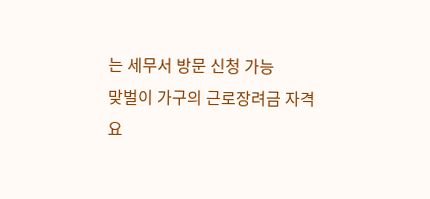는 세무서 방문 신청 가능
맞벌이 가구의 근로장려금 자격 요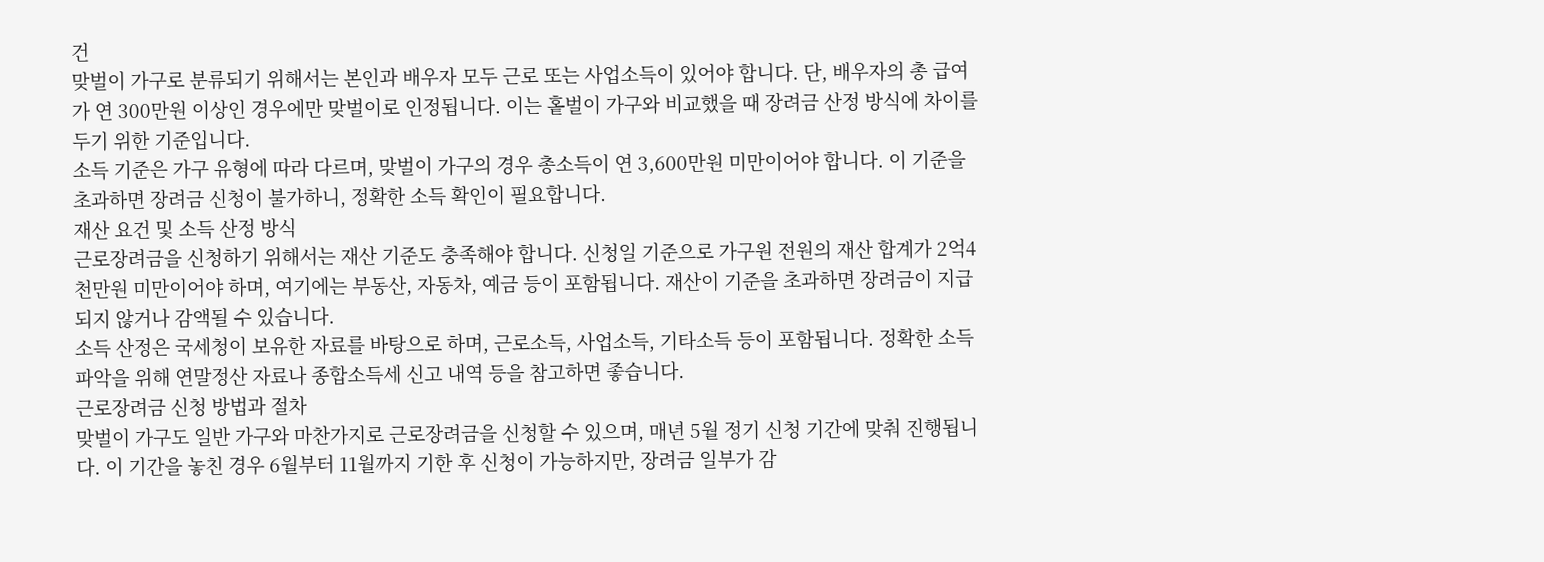건
맞벌이 가구로 분류되기 위해서는 본인과 배우자 모두 근로 또는 사업소득이 있어야 합니다. 단, 배우자의 총 급여가 연 300만원 이상인 경우에만 맞벌이로 인정됩니다. 이는 홑벌이 가구와 비교했을 때 장려금 산정 방식에 차이를 두기 위한 기준입니다.
소득 기준은 가구 유형에 따라 다르며, 맞벌이 가구의 경우 총소득이 연 3,600만원 미만이어야 합니다. 이 기준을 초과하면 장려금 신청이 불가하니, 정확한 소득 확인이 필요합니다.
재산 요건 및 소득 산정 방식
근로장려금을 신청하기 위해서는 재산 기준도 충족해야 합니다. 신청일 기준으로 가구원 전원의 재산 합계가 2억4천만원 미만이어야 하며, 여기에는 부동산, 자동차, 예금 등이 포함됩니다. 재산이 기준을 초과하면 장려금이 지급되지 않거나 감액될 수 있습니다.
소득 산정은 국세청이 보유한 자료를 바탕으로 하며, 근로소득, 사업소득, 기타소득 등이 포함됩니다. 정확한 소득 파악을 위해 연말정산 자료나 종합소득세 신고 내역 등을 참고하면 좋습니다.
근로장려금 신청 방법과 절차
맞벌이 가구도 일반 가구와 마찬가지로 근로장려금을 신청할 수 있으며, 매년 5월 정기 신청 기간에 맞춰 진행됩니다. 이 기간을 놓친 경우 6월부터 11월까지 기한 후 신청이 가능하지만, 장려금 일부가 감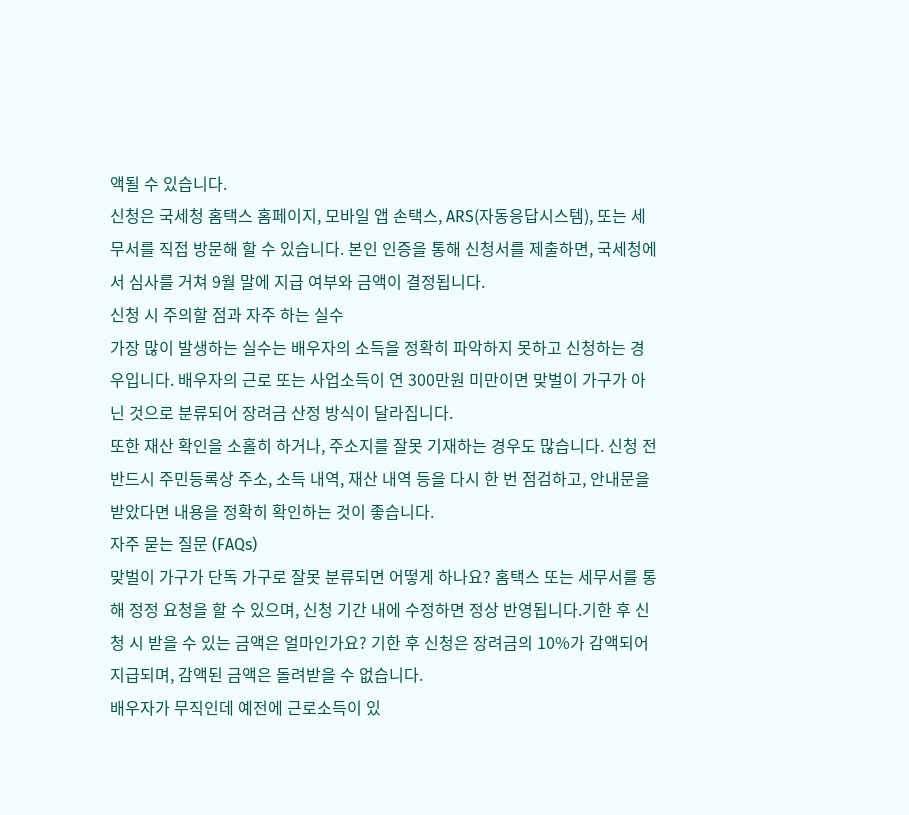액될 수 있습니다.
신청은 국세청 홈택스 홈페이지, 모바일 앱 손택스, ARS(자동응답시스템), 또는 세무서를 직접 방문해 할 수 있습니다. 본인 인증을 통해 신청서를 제출하면, 국세청에서 심사를 거쳐 9월 말에 지급 여부와 금액이 결정됩니다.
신청 시 주의할 점과 자주 하는 실수
가장 많이 발생하는 실수는 배우자의 소득을 정확히 파악하지 못하고 신청하는 경우입니다. 배우자의 근로 또는 사업소득이 연 300만원 미만이면 맞벌이 가구가 아닌 것으로 분류되어 장려금 산정 방식이 달라집니다.
또한 재산 확인을 소홀히 하거나, 주소지를 잘못 기재하는 경우도 많습니다. 신청 전 반드시 주민등록상 주소, 소득 내역, 재산 내역 등을 다시 한 번 점검하고, 안내문을 받았다면 내용을 정확히 확인하는 것이 좋습니다.
자주 묻는 질문 (FAQs)
맞벌이 가구가 단독 가구로 잘못 분류되면 어떻게 하나요? 홈택스 또는 세무서를 통해 정정 요청을 할 수 있으며, 신청 기간 내에 수정하면 정상 반영됩니다.기한 후 신청 시 받을 수 있는 금액은 얼마인가요? 기한 후 신청은 장려금의 10%가 감액되어 지급되며, 감액된 금액은 돌려받을 수 없습니다.
배우자가 무직인데 예전에 근로소득이 있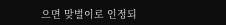으면 맞벌이로 인정되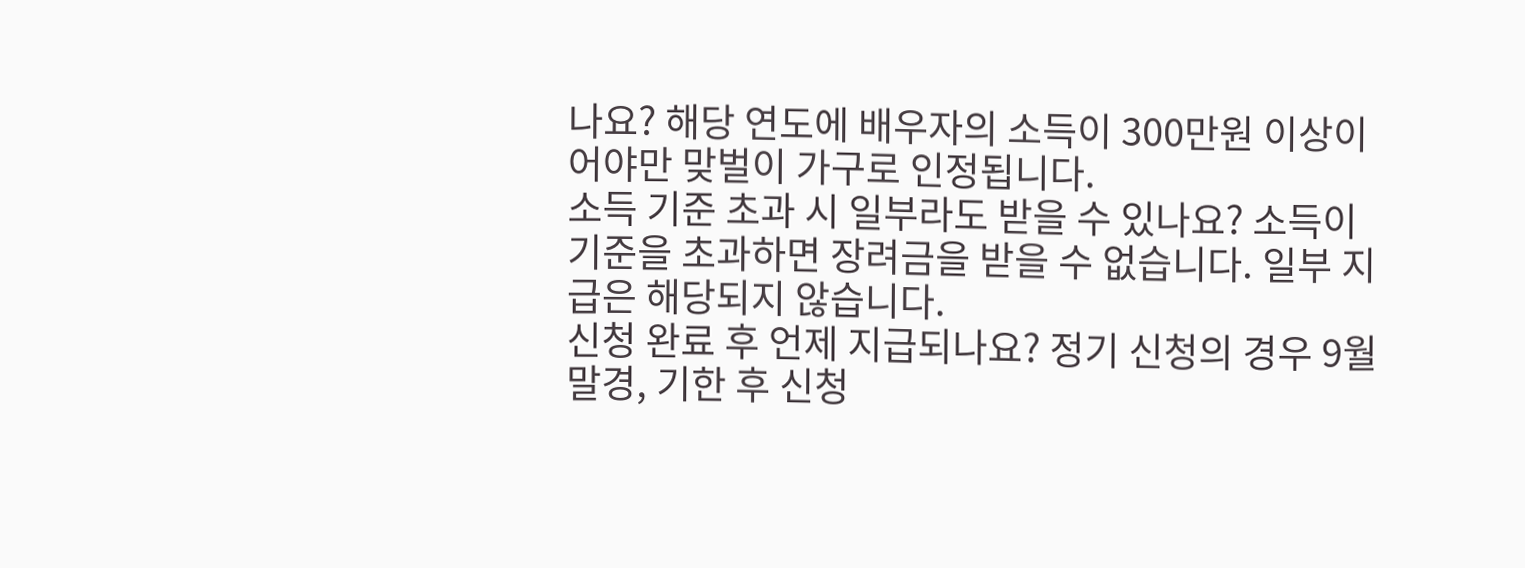나요? 해당 연도에 배우자의 소득이 300만원 이상이어야만 맞벌이 가구로 인정됩니다.
소득 기준 초과 시 일부라도 받을 수 있나요? 소득이 기준을 초과하면 장려금을 받을 수 없습니다. 일부 지급은 해당되지 않습니다.
신청 완료 후 언제 지급되나요? 정기 신청의 경우 9월 말경, 기한 후 신청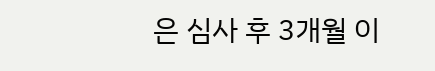은 심사 후 3개월 이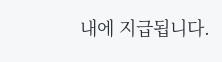내에 지급됩니다.